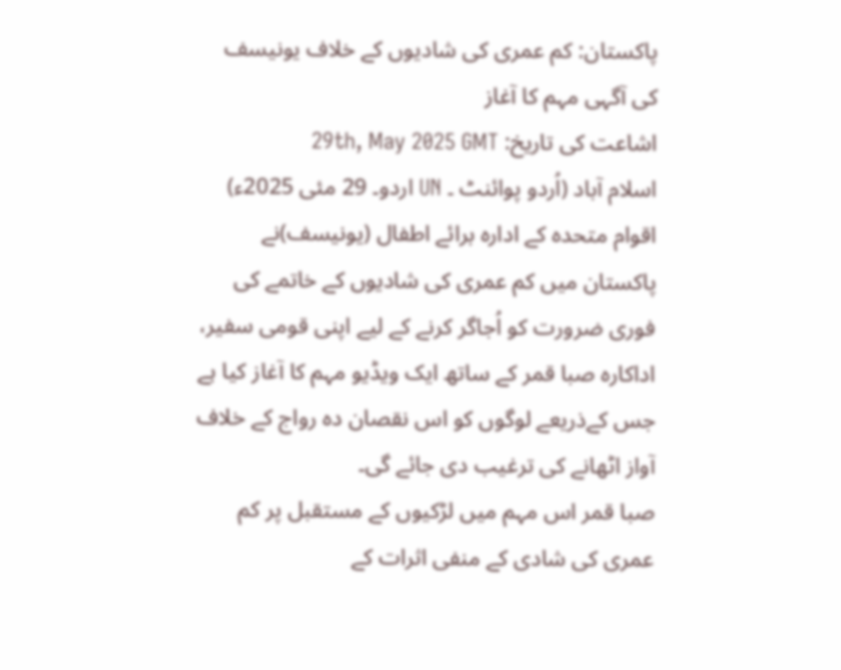پاکستان: کم عمری کی شادیوں کے خلاف یونیسف کی آگہی مہم کا آغاز
اشاعت کی تاریخ: 29th, May 2025 GMT
اسلام آباد (اُردو پوائنٹ ۔ UN اردو۔ 29 مئی 2025ء) اقوام متحدہ کے ادارہ برائے اطفال (یونیسف)نے پاکستان میں کم عمری کی شادیوں کے خاتمے کی فوری ضرورت کو اُجاگر کرنے کے لیے اپنی قومی سفیر، اداکارہ صبا قمر کے ساتھ ایک ویڈیو مہم کا آغاز کیا ہے جس کےذریعے لوگوں کو اس نقصان دہ رواج کے خلاف آواز اٹھانے کی ترغیب دی جائے گی۔
صبا قمر اس مہم میں لڑکیوں کے مستقبل پر کم عمری کی شادی کے منفی اثرات کے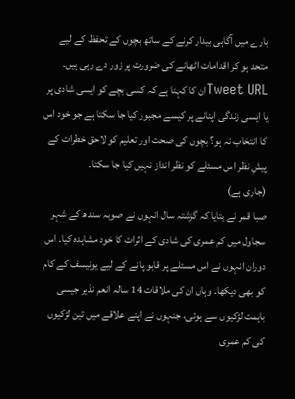بارے میں آگاہی بیدار کرنے کے ساتھ بچوں کے تحفظ کے لیے متحد ہو کر اقدامات اٹھانے کی ضرورت پر زور دے رہی ہیں۔
Tweet URLان کا کہنا ہے کہ کسی بچے کو ایسی شادی پر یا ایسی زندگی اپنانے پر کیسے مجبور کیا جا سکتا ہے جو خود اس کا انتخاب نہ ہو؟ بچوں کی صحت اور تعلیم کو لاحق خطرات کے پیشِ نظر اس مسئلے کو نظر انداز نہیں کیا جا سکتا۔
(جاری ہے)
صبا قمر نے بتایا کہ گزشتہ سال انہوں نے صوبہ سندھ کے شہر سجاول میں کم عمری کی شادی کے اثرات کا خود مشاہدہ کیا۔ اس دوران انہوں نے اس مسئلے پر قابو پانے کے لیے یونیسف کے کام کو بھی دیکھا۔ وہاں ان کی ملاقات 14 سالہ انعم نذیر جیسی باہمت لڑکیوں سے ہوئی، جنہوں نے اپنے علاقے میں تین لڑکیوں کی کم عمری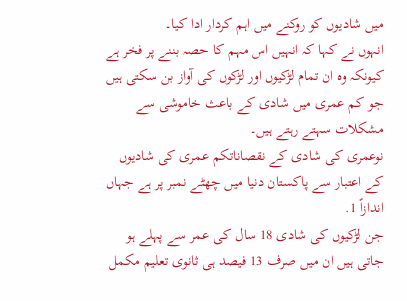میں شادیوں کو روکنے میں اہم کردار ادا کیا۔
انہوں نے کہا کہ انہیں اس مہم کا حصہ بننے پر فخر ہے کیونکہ وہ ان تمام لڑکیوں اور لڑکوں کی آواز بن سکتی ہیں جو کم عمری میں شادی کے باعث خاموشی سے مشکلات سہتے رہتے ہیں۔
نوعمری کی شادی کے نقصاناتکم عمری کی شادیوں کے اعتبار سے پاکستان دنیا میں چھٹے نمبر پر ہے جہاں اندازاً 1.
جن لڑکیوں کی شادی 18 سال کی عمر سے پہلے ہو جاتی ہیں ان میں صرف 13 فیصد ہی ثانوی تعلیم مکمل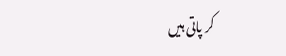کر پاتی ہیں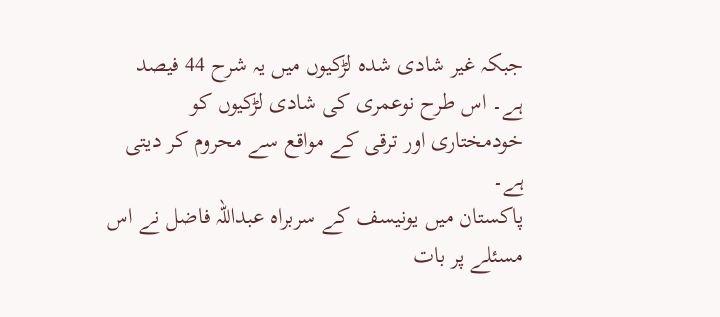جبکہ غیر شادی شدہ لڑکیوں میں یہ شرح 44 فیصد ہے۔ اس طرح نوعمری کی شادی لڑکیوں کو خودمختاری اور ترقی کے مواقع سے محروم کر دیتی ہے۔
پاکستان میں یونیسف کے سربراہ عبداللہ فاضل نے اس مسئلے پر بات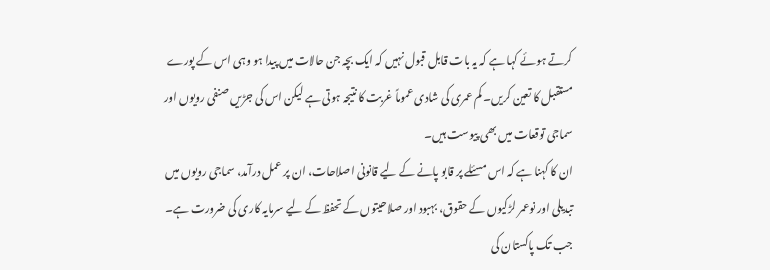کرتے ہوئے کہا ہے کہ یہ بات قابل قبول نہیں کہ ایک بچہ جن حالات میں پیدا ہو وہی اس کے پورے مستقبل کا تعین کریں۔ کم عمری کی شادی عموماً غربت کا نتیجہ ہوتی ہے لیکن اس کی جڑیں صنفی رویوں اور سماجی توقعات میں بھی پیوست ہیں۔
ان کا کہنا ہے کہ اس مسئلے پر قابو پانے کے لیے قانونی اصلاحات، ان پر عمل درآمد، سماجی رویوں میں تبدیلی اور نوعمر لڑکیوں کے حقوق، بہبود اور صلاحیتوں کے تحفظ کے لیے سرمایہ کاری کی ضرورت ہے۔
جب تک پاکستان کی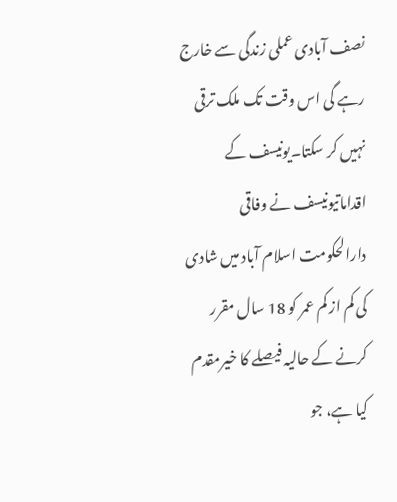نصف آبادی عملی زندگی سے خارج رہے گی اس وقت تک ملک ترقی نہیں کر سکتا۔یونیسف کے اقداماتیونیسف نے وفاقی دارالحکومت اسلام آباد میں شادی کی کم از کم عمر کو 18 سال مقرر کرنے کے حالیہ فیصلے کا خیرمقدم کیا ہے، جو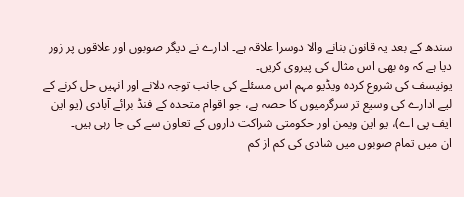سندھ کے بعد یہ قانون بنانے والا دوسرا علاقہ ہے۔ ادارے نے دیگر صوبوں اور علاقوں پر زور دیا ہے کہ وہ بھی اس مثال کی پیروی کریں۔
یونیسف کی شروع کردہ ویڈیو مہم اس مسئلے کی جانب توجہ دلانے اور انہیں حل کرنے کے لیے ادارے کی وسیع تر سرگرمیوں کا حصہ ہے، جو اقوام متحدہ کے فنڈ برائے آبادی (یو این ایف پی اے)، یو این ویمن اور حکومتی شراکت داروں کے تعاون سے کی جا رہی ہیں۔
ان میں تمام صوبوں میں شادی کی کم از کم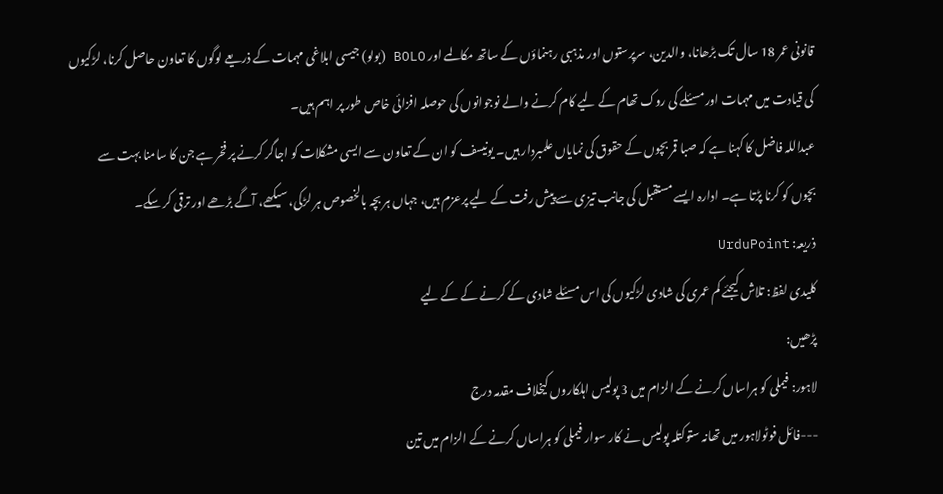قانونی عمر 18 سال تک بڑھانا، والدین، سرپرستوں اور مذہبی رہنماؤں کے ساتھ مکالمے اور BOLO (بولو) جیسی ابلاغی مہمات کے ذریعے لوگوں کا تعاون حاصل کرنا، لڑکیوں کی قیادت میں مہمات اور مسئلے کی روک تھام کے لیے کام کرنے والے نوجوانوں کی حوصلہ افزائی خاص طور پر اہم ہیں۔
عبداللہ فاضل کا کہنا ہے کہ صبا قمر بچوں کے حقوق کی نمایاں علمبردار ہیں۔ یونیسف کو ان کے تعاون سے ایسی مشکلات کو اجاگر کرنے پر فخر ہے جن کا سامنا بہت سے بچوں کو کرنا پڑتا ہے۔ ادارہ ایسے مستقبل کی جانب تیزی سے پیش رفت کے لیے پرعزم ہیں، جہاں ہر بچہ بالخصوص ہر لڑکی، سیکھے، آگے بڑھے اور ترقی کر سکے۔
ذریعہ: UrduPoint
کلیدی لفظ: تلاش کیجئے کم عمری کی شادی لڑکیوں کی اس مسئلے شادی کے کرنے کے کے لیے
پڑھیں:
لاہور: فیملی کو ہراساں کرنے کے الزام میں 3 پولیس اہلکاروں کیخلاف مقدمہ درج
---فائل فوٹولاہور میں تھانہ ستوکتلہ پولیس نے کار سوار فیملی کو ہراساں کرنے کے الزام میں تین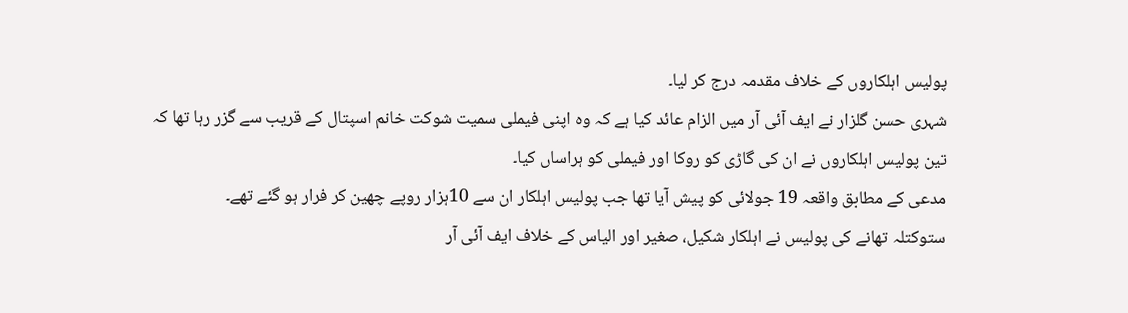پولیس اہلکاروں کے خلاف مقدمہ درج کر لیا۔
شہری حسن گلزار نے ایف آئی آر میں الزام عائد کیا ہے کہ وہ اپنی فیملی سمیت شوکت خانم اسپتال کے قریب سے گزر رہا تھا کہ تین پولیس اہلکاروں نے ان کی گاڑی کو روکا اور فیملی کو ہراساں کیا۔
مدعی کے مطابق واقعہ 19 جولائی کو پیش آیا تھا جب پولیس اہلکار ان سے 10ہزار روپے چھین کر فرار ہو گئے تھے۔
ستوکتلہ تھانے کی پولیس نے اہلکار شکیل، صغیر اور الیاس کے خلاف ایف آئی آر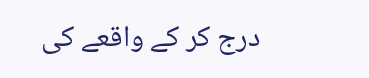درج کر کے واقعے کی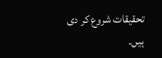تحقیقات شروع کر دی ہیں۔